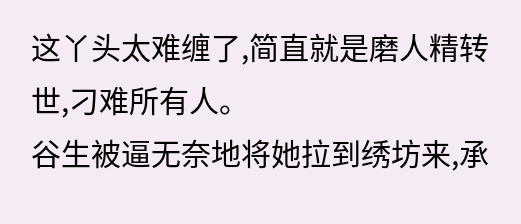这丫头太难缠了,简直就是磨人精转世,刁难所有人。
谷生被逼无奈地将她拉到绣坊来,承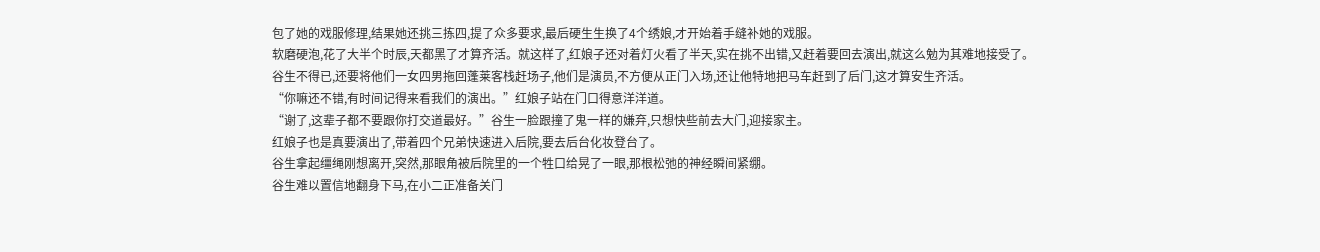包了她的戏服修理,结果她还挑三拣四,提了众多要求,最后硬生生换了4个绣娘,才开始着手缝补她的戏服。
软磨硬泡,花了大半个时辰,天都黑了才算齐活。就这样了,红娘子还对着灯火看了半天,实在挑不出错,又赶着要回去演出,就这么勉为其难地接受了。
谷生不得已,还要将他们一女四男拖回蓬莱客栈赶场子,他们是演员,不方便从正门入场,还让他特地把马车赶到了后门,这才算安生齐活。
“你嘛还不错,有时间记得来看我们的演出。”红娘子站在门口得意洋洋道。
“谢了,这辈子都不要跟你打交道最好。”谷生一脸跟撞了鬼一样的嫌弃,只想快些前去大门,迎接家主。
红娘子也是真要演出了,带着四个兄弟快速进入后院,要去后台化妆登台了。
谷生拿起缰绳刚想离开,突然,那眼角被后院里的一个牲口给晃了一眼,那根松弛的神经瞬间紧绷。
谷生难以置信地翻身下马,在小二正准备关门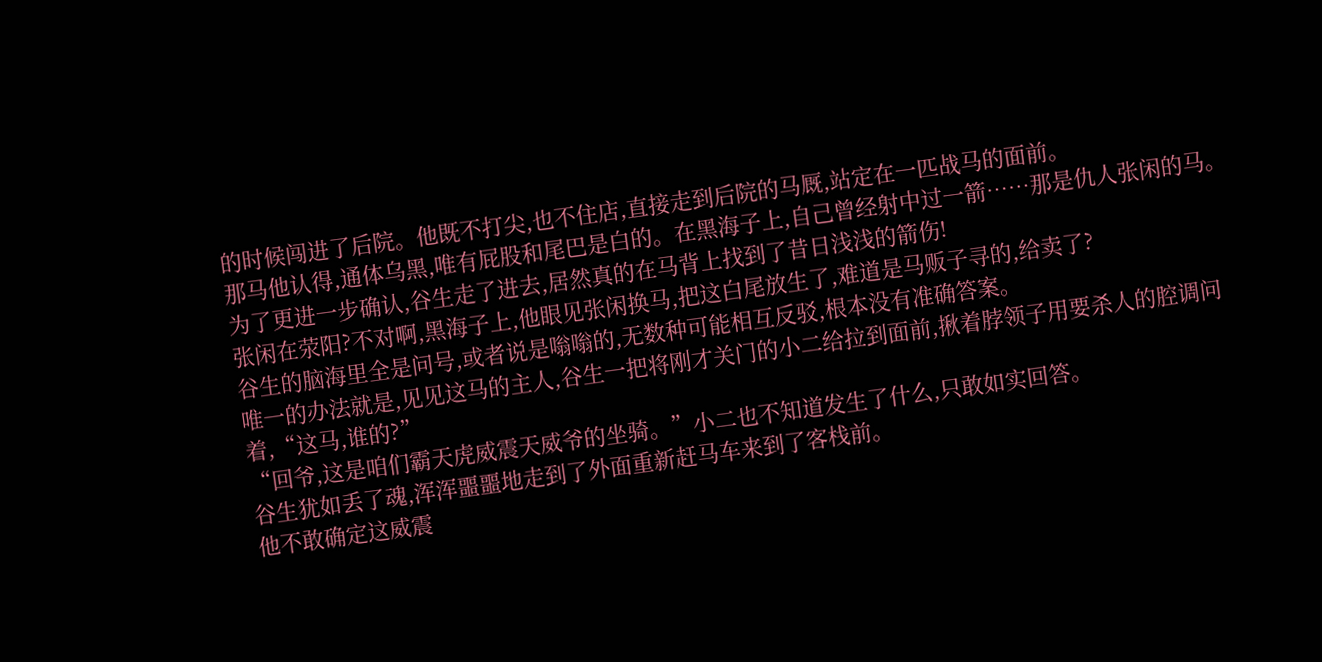的时候闯进了后院。他既不打尖,也不住店,直接走到后院的马厩,站定在一匹战马的面前。
那马他认得,通体乌黑,唯有屁股和尾巴是白的。在黑海子上,自己曾经射中过一箭……那是仇人张闲的马。
为了更进一步确认,谷生走了进去,居然真的在马背上找到了昔日浅浅的箭伤!
张闲在荥阳?不对啊,黑海子上,他眼见张闲换马,把这白尾放生了,难道是马贩子寻的,给卖了?
谷生的脑海里全是问号,或者说是嗡嗡的,无数种可能相互反驳,根本没有准确答案。
唯一的办法就是,见见这马的主人,谷生一把将刚才关门的小二给拉到面前,揪着脖领子用要杀人的腔调问着,“这马,谁的?”
“回爷,这是咱们霸天虎威震天威爷的坐骑。”小二也不知道发生了什么,只敢如实回答。
谷生犹如丢了魂,浑浑噩噩地走到了外面重新赶马车来到了客栈前。
他不敢确定这威震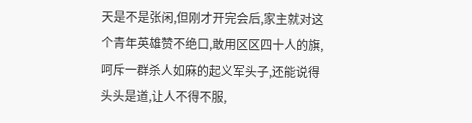天是不是张闲,但刚才开完会后,家主就对这个青年英雄赞不绝口,敢用区区四十人的旗,呵斥一群杀人如麻的起义军头子,还能说得头头是道,让人不得不服,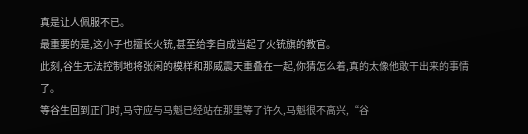真是让人佩服不已。
最重要的是,这小子也擅长火铳,甚至给李自成当起了火铳旗的教官。
此刻,谷生无法控制地将张闲的模样和那威震天重叠在一起,你猜怎么着,真的太像他敢干出来的事情了。
等谷生回到正门时,马守应与马魁已经站在那里等了许久,马魁很不高兴,“谷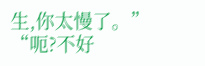生,你太慢了。”
“呃?不好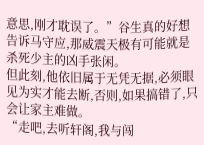意思,刚才耽误了。”谷生真的好想告诉马守应,那威震天极有可能就是杀死少主的凶手张闲。
但此刻,他依旧属于无凭无据,必须眼见为实才能去断,否则,如果搞错了,只会让家主难做。
“走吧,去听轩阁,我与闯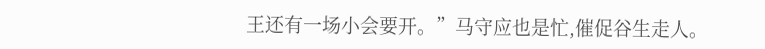王还有一场小会要开。”马守应也是忙,催促谷生走人。